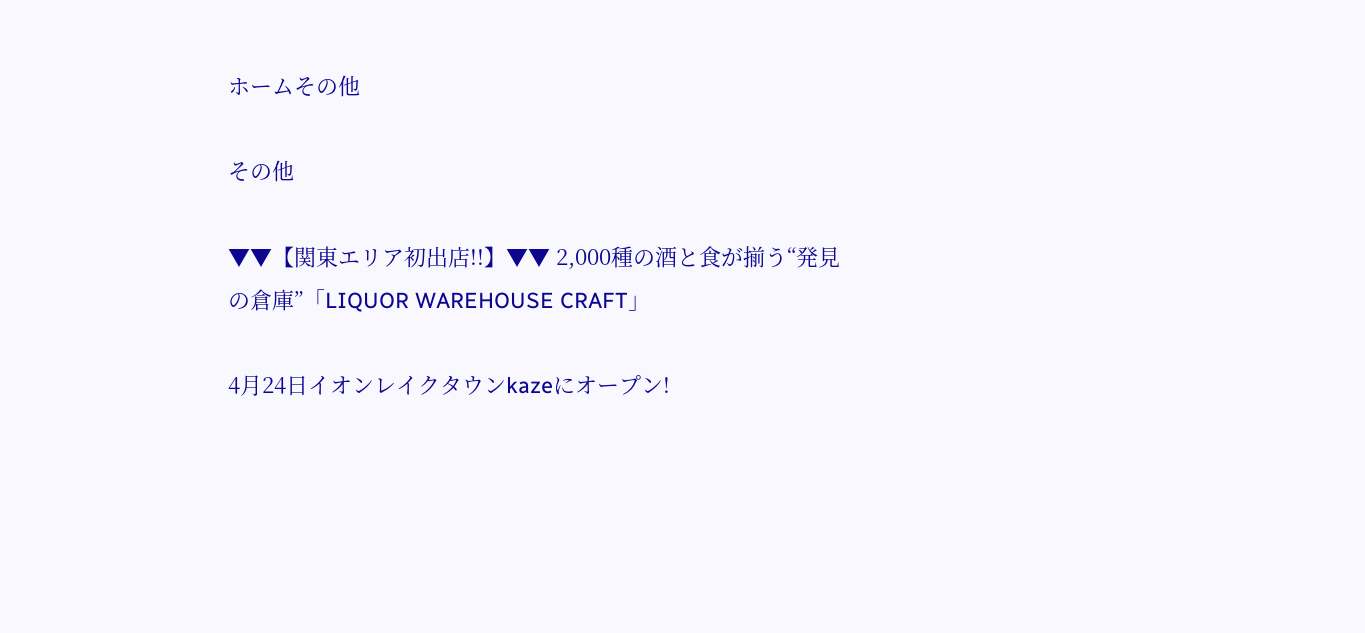ホームその他

その他

▼▼【関東エリア初出店!!】▼▼ 2,000種の酒と食が揃う“発見の倉庫”「LIQUOR WAREHOUSE CRAFT」

4月24日イオンレイクタウンkazeにオープン!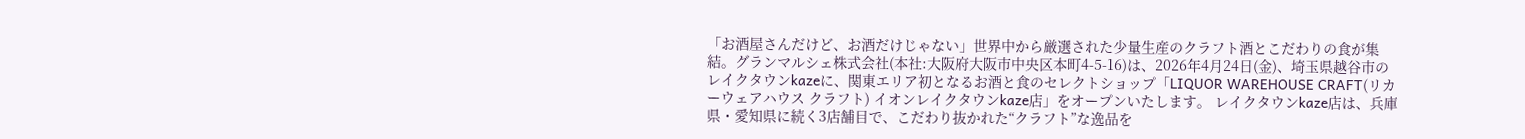「お酒屋さんだけど、お酒だけじゃない」世界中から厳選された少量生産のクラフト酒とこだわりの食が集結。グランマルシェ株式会社(本社:大阪府大阪市中央区本町4-5-16)は、2026年4月24日(金)、埼玉県越谷市のレイクタウンkazeに、関東エリア初となるお酒と食のセレクトショップ「LIQUOR WAREHOUSE CRAFT(リカーウェアハウス クラフト) イオンレイクタウンkaze店」をオープンいたします。 レイクタウンkaze店は、兵庫県・愛知県に続く3店舗目で、こだわり抜かれた“クラフト”な逸品を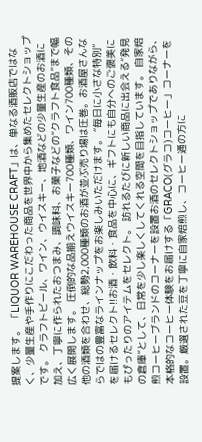提案します。 「LIQUOR WAREHOUSE CRAFT」は、単なる酒販店ではなく、少量生産や手作りにこだわった商品を世界中から集めたセレクトショップです。 クラフトビール、ワイン、ウイスキー、地酒などの少量生産のお酒に加え、丁寧に作られたおつまみ、調味料、お菓子などの“クラフト食品”まで幅広く展開します。 圧倒的な品揃えウイスキー700種類、ワイン700種類、その他の酒類を合わせ、総勢2,000種類のお酒が並ぶ売り場は圧巻。お酒屋さんならではの豊富なラインナップをお楽しみいただけます。 “毎日に小さな特別”を届けるセレクト!!お酒・飲料・食品を中心に、ギフトにも自分へのご褒美にもぴったりのアイテムをセレクト。 訪れるたびに新しい商品に出会える“発見の倉庫”として、日常を少し楽しくしてくれる空間を目指しています。 自家焙煎コーヒーブランドのコーナーを設置お酒のセレクトショップでありながら、本格的なコーヒー体験をお届けする「GRACO(グラコ)コーヒー」コーナーを設置。厳選された豆を丁寧に自家焙煎し、コーヒー通の方に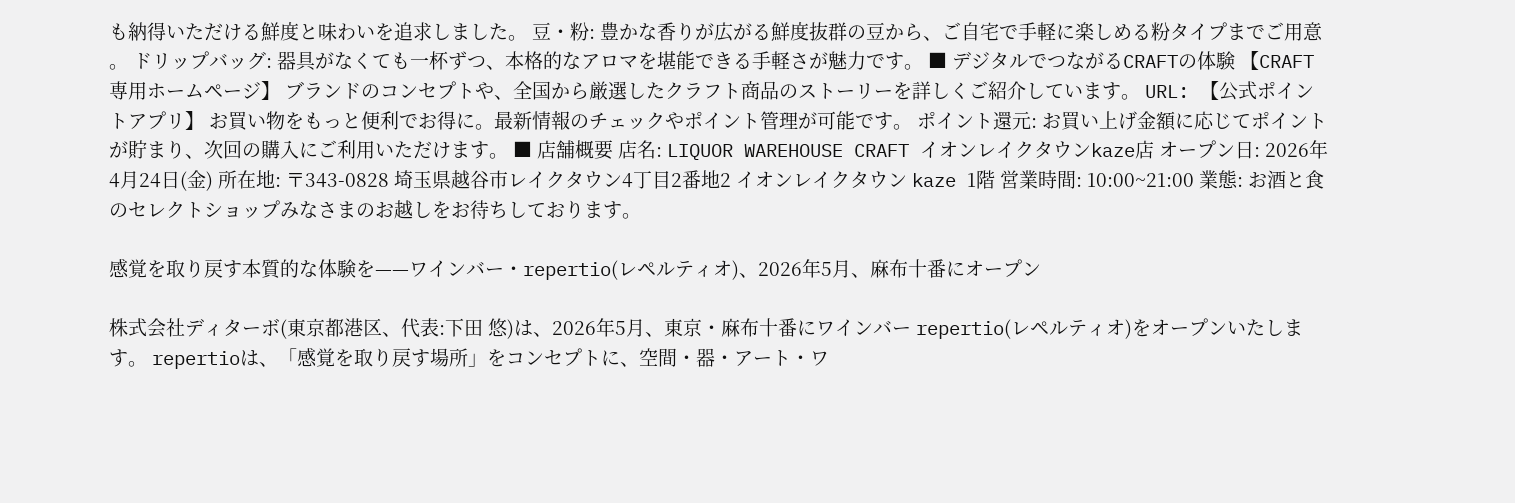も納得いただける鮮度と味わいを追求しました。 豆・粉: 豊かな香りが広がる鮮度抜群の豆から、ご自宅で手軽に楽しめる粉タイプまでご用意 。 ドリップバッグ: 器具がなくても一杯ずつ、本格的なアロマを堪能できる手軽さが魅力です。 ■ デジタルでつながるCRAFTの体験 【CRAFT専用ホームページ】 ブランドのコンセプトや、全国から厳選したクラフト商品のストーリーを詳しくご紹介しています。 URL: 【公式ポイントアプリ】 お買い物をもっと便利でお得に。最新情報のチェックやポイント管理が可能です。 ポイント還元: お買い上げ金額に応じてポイントが貯まり、次回の購入にご利用いただけます。 ■ 店舗概要 店名: LIQUOR WAREHOUSE CRAFT イオンレイクタウンkaze店 オープン日: 2026年4月24日(金) 所在地: 〒343-0828 埼玉県越谷市レイクタウン4丁目2番地2 イオンレイクタウン kaze 1階 営業時間: 10:00~21:00 業態: お酒と食のセレクトショップみなさまのお越しをお待ちしております。

感覚を取り戻す本質的な体験を——ワインバー・repertio(レペルティオ)、2026年5月、麻布十番にオープン

株式会社ディターボ(東京都港区、代表:下田 悠)は、2026年5月、東京・麻布十番にワインバー repertio(レペルティオ)をオープンいたします。 repertioは、「感覚を取り戻す場所」をコンセプトに、空間・器・アート・ワ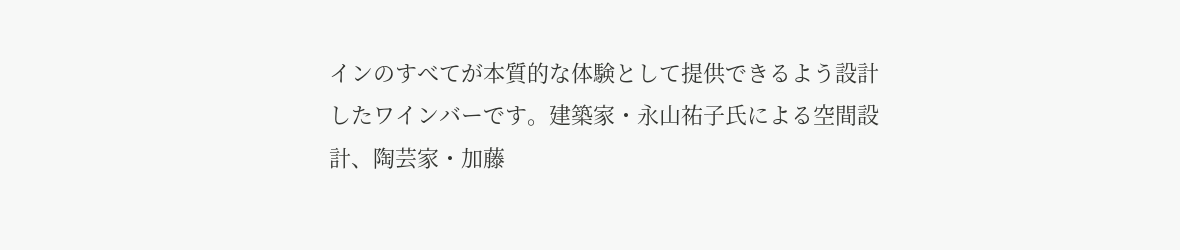インのすべてが本質的な体験として提供できるよう設計したワインバーです。建築家・永山祐子氏による空間設計、陶芸家・加藤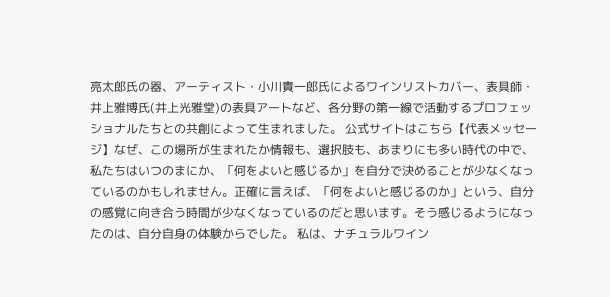亮太郎氏の器、アーティスト・小川貴一郎氏によるワインリストカバー、表具師・井上雅博氏(井上光雅堂)の表具アートなど、各分野の第一線で活動するプロフェッショナルたちとの共創によって生まれました。 公式サイトはこちら【代表メッセージ】なぜ、この場所が生まれたか情報も、選択肢も、あまりにも多い時代の中で、私たちはいつのまにか、「何をよいと感じるか」を自分で決めることが少なくなっているのかもしれません。正確に言えば、「何をよいと感じるのか」という、自分の感覚に向き合う時間が少なくなっているのだと思います。そう感じるようになったのは、自分自身の体験からでした。 私は、ナチュラルワイン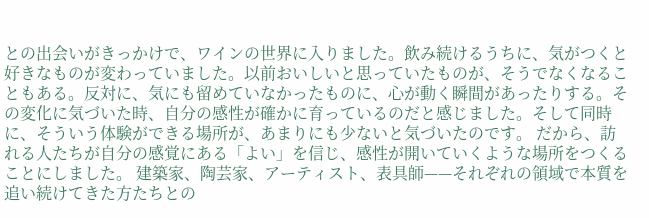との出会いがきっかけで、ワインの世界に入りました。飲み続けるうちに、気がつくと好きなものが変わっていました。以前おいしいと思っていたものが、そうでなくなることもある。反対に、気にも留めていなかったものに、心が動く瞬間があったりする。その変化に気づいた時、自分の感性が確かに育っているのだと感じました。そして同時に、そういう体験ができる場所が、あまりにも少ないと気づいたのです。 だから、訪れる人たちが自分の感覚にある「よい」を信じ、感性が開いていくような場所をつくることにしました。 建築家、陶芸家、アーティスト、表具師——それぞれの領域で本質を追い続けてきた方たちとの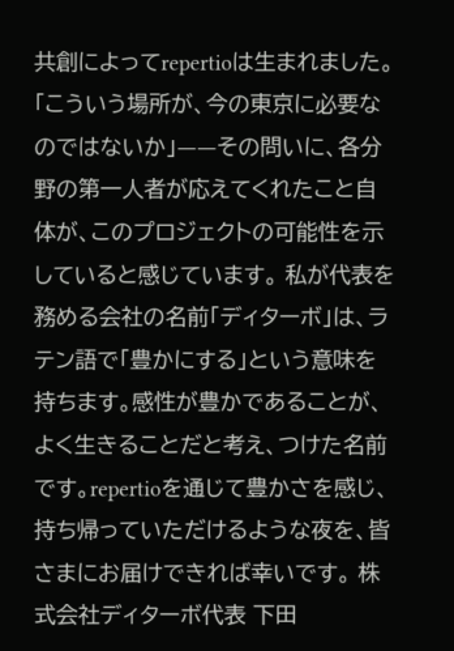共創によってrepertioは生まれました。「こういう場所が、今の東京に必要なのではないか」——その問いに、各分野の第一人者が応えてくれたこと自体が、このプロジェクトの可能性を示していると感じています。 私が代表を務める会社の名前「ディターボ」は、ラテン語で「豊かにする」という意味を持ちます。感性が豊かであることが、よく生きることだと考え、つけた名前です。repertioを通じて豊かさを感じ、持ち帰っていただけるような夜を、皆さまにお届けできれば幸いです。 株式会社ディターボ代表 下田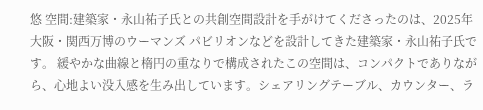悠 空間:建築家・永山祐子氏との共創空間設計を手がけてくださったのは、2025年大阪・関西万博のウーマンズ パビリオンなどを設計してきた建築家・永山祐子氏です。 緩やかな曲線と楕円の重なりで構成されたこの空間は、コンパクトでありながら、心地よい没入感を生み出しています。シェアリングテーブル、カウンター、ラ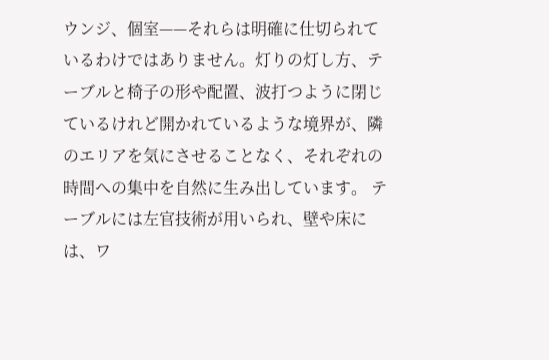ウンジ、個室——それらは明確に仕切られているわけではありません。灯りの灯し方、テーブルと椅子の形や配置、波打つように閉じているけれど開かれているような境界が、隣のエリアを気にさせることなく、それぞれの時間への集中を自然に生み出しています。 テーブルには左官技術が用いられ、壁や床には、ワ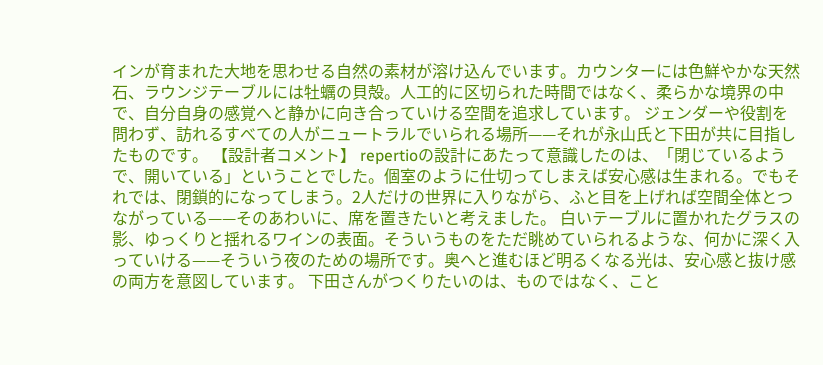インが育まれた大地を思わせる自然の素材が溶け込んでいます。カウンターには色鮮やかな天然石、ラウンジテーブルには牡蠣の貝殻。人工的に区切られた時間ではなく、柔らかな境界の中で、自分自身の感覚へと静かに向き合っていける空間を追求しています。 ジェンダーや役割を問わず、訪れるすべての人がニュートラルでいられる場所——それが永山氏と下田が共に目指したものです。 【設計者コメント】 repertioの設計にあたって意識したのは、「閉じているようで、開いている」ということでした。個室のように仕切ってしまえば安心感は生まれる。でもそれでは、閉鎖的になってしまう。2人だけの世界に入りながら、ふと目を上げれば空間全体とつながっている——そのあわいに、席を置きたいと考えました。 白いテーブルに置かれたグラスの影、ゆっくりと揺れるワインの表面。そういうものをただ眺めていられるような、何かに深く入っていける——そういう夜のための場所です。奥へと進むほど明るくなる光は、安心感と抜け感の両方を意図しています。 下田さんがつくりたいのは、ものではなく、こと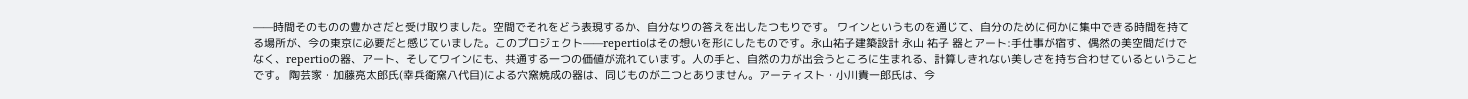——時間そのものの豊かさだと受け取りました。空間でそれをどう表現するか、自分なりの答えを出したつもりです。 ワインというものを通じて、自分のために何かに集中できる時間を持てる場所が、今の東京に必要だと感じていました。このプロジェクト——repertioはその想いを形にしたものです。永山祐子建築設計 永山 祐子 器とアート:手仕事が宿す、偶然の美空間だけでなく、repertioの器、アート、そしてワインにも、共通する一つの価値が流れています。人の手と、自然の力が出会うところに生まれる、計算しきれない美しさを持ち合わせているということです。 陶芸家・加藤亮太郎氏(幸兵衛窯八代目)による穴窯焼成の器は、同じものが二つとありません。アーティスト・小川貴一郎氏は、今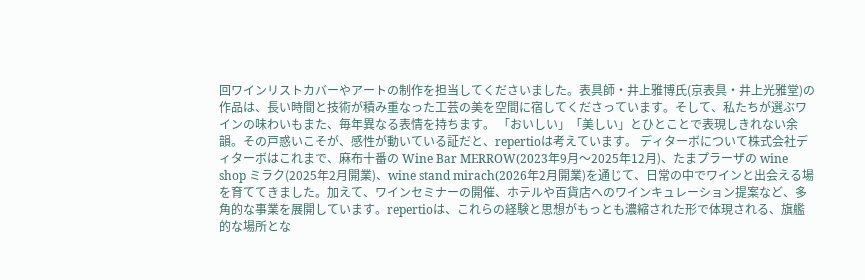回ワインリストカバーやアートの制作を担当してくださいました。表具師・井上雅博氏(京表具・井上光雅堂)の作品は、長い時間と技術が積み重なった工芸の美を空間に宿してくださっています。そして、私たちが選ぶワインの味わいもまた、毎年異なる表情を持ちます。 「おいしい」「美しい」とひとことで表現しきれない余韻。その戸惑いこそが、感性が動いている証だと、repertioは考えています。 ディターボについて株式会社ディターボはこれまで、麻布十番の Wine Bar MERROW(2023年9月〜2025年12月)、たまプラーザの wine shop ミラク(2025年2月開業)、wine stand mirach(2026年2月開業)を通じて、日常の中でワインと出会える場を育ててきました。加えて、ワインセミナーの開催、ホテルや百貨店へのワインキュレーション提案など、多角的な事業を展開しています。repertioは、これらの経験と思想がもっとも濃縮された形で体現される、旗艦的な場所とな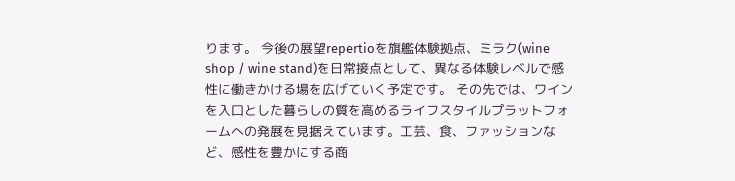ります。 今後の展望repertioを旗艦体験拠点、ミラク(wine shop / wine stand)を日常接点として、異なる体験レベルで感性に働きかける場を広げていく予定です。 その先では、ワインを入口とした暮らしの質を高めるライフスタイルプラットフォームへの発展を見据えています。工芸、食、ファッションなど、感性を豊かにする商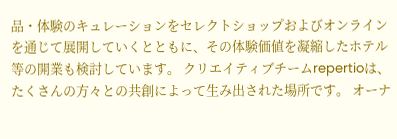品・体験のキュレーションをセレクトショップおよびオンラインを通じて展開していくとともに、その体験価値を凝縮したホテル等の開業も検討しています。 クリエイティブチームrepertioは、たくさんの方々との共創によって生み出された場所です。 オーナ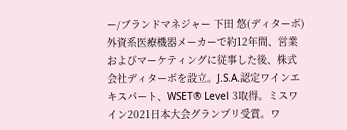ー/ブランドマネジャー 下田 悠(ディターボ) 外資系医療機器メーカーで約12年間、営業およびマーケティングに従事した後、株式会社ディターボを設立。J.S.A.認定ワインエキスパート、WSET® Level 3取得。ミスワイン2021日本大会グランプリ受賞。ワ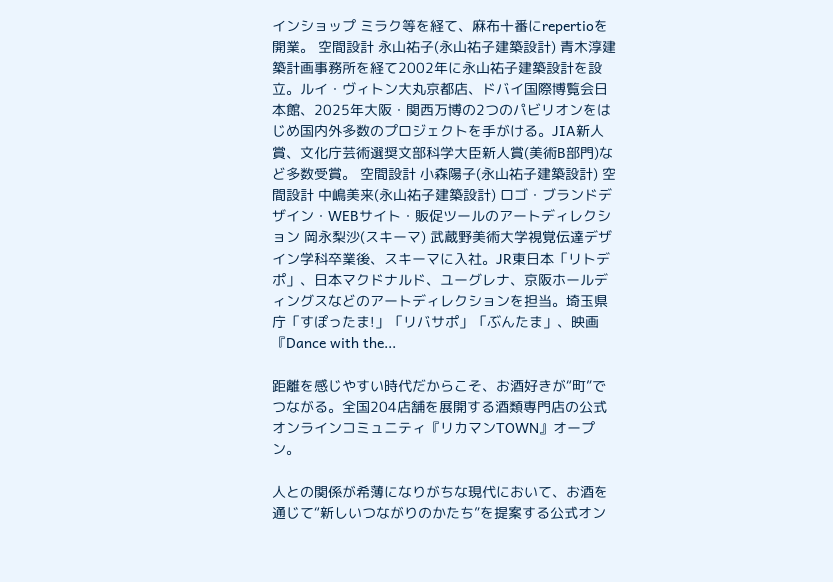インショップ ミラク等を経て、麻布十番にrepertioを開業。 空間設計 永山祐子(永山祐子建築設計) 青木淳建築計画事務所を経て2002年に永山祐子建築設計を設立。ルイ・ヴィトン大丸京都店、ドバイ国際博覧会日本館、2025年大阪・関西万博の2つのパビリオンをはじめ国内外多数のプロジェクトを手がける。JIA新人賞、文化庁芸術選奨文部科学大臣新人賞(美術B部門)など多数受賞。 空間設計 小森陽子(永山祐子建築設計) 空間設計 中嶋美来(永山祐子建築設計) ロゴ・ブランドデザイン・WEBサイト・販促ツールのアートディレクション 岡永梨沙(スキーマ) 武蔵野美術大学視覚伝達デザイン学科卒業後、スキーマに入社。JR東日本「リトデポ」、日本マクドナルド、ユーグレナ、京阪ホールディングスなどのアートディレクションを担当。埼玉県庁「すぽったま!」「リバサポ」「ぶんたま」、映画『Dance with the...

距離を感じやすい時代だからこそ、お酒好きが“町”でつながる。全国204店舗を展開する酒類専門店の公式オンラインコミュニティ『リカマンTOWN』オープン。

人との関係が希薄になりがちな現代において、お酒を通じて“新しいつながりのかたち”を提案する公式オン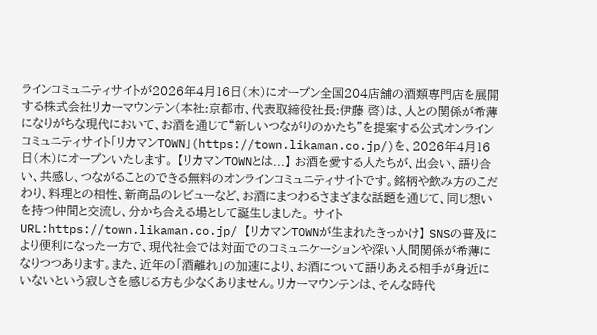ラインコミュニティサイトが2026年4月16日(木)にオープン全国204店舗の酒類専門店を展開する株式会社リカーマウンテン(本社:京都市、代表取締役社長:伊藤 啓)は、人との関係が希薄になりがちな現代において、お酒を通じて“新しいつながりのかたち”を提案する公式オンラインコミュニティサイト「リカマンTOWN」(https://town.likaman.co.jp/)を、2026年4月16日(木)にオープンいたします。 【リカマンTOWNとは...】 お酒を愛する人たちが、出会い、語り合い、共感し、つながることのできる無料のオンラインコミュニティサイトです。銘柄や飲み方のこだわり、料理との相性、新商品のレビューなど、お酒にまつわるさまざまな話題を通じて、同じ想いを持つ仲間と交流し、分かち合える場として誕生しました。 サイトURL:https://town.likaman.co.jp/ 【リカマンTOWNが生まれたきっかけ】 SNSの普及により便利になった一方で、現代社会では対面でのコミュニケーションや深い人間関係が希薄になりつつあります。また、近年の「酒離れ」の加速により、お酒について語りあえる相手が身近にいないという寂しさを感じる方も少なくありません。リカーマウンテンは、そんな時代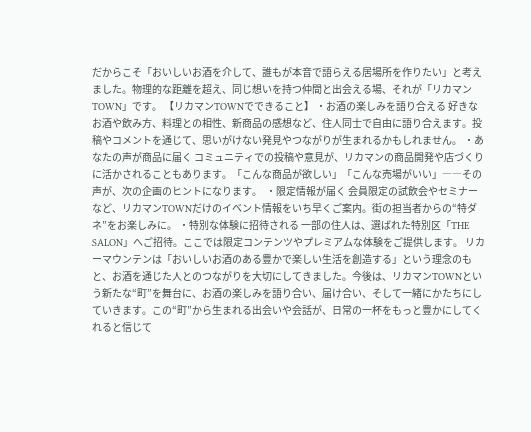だからこそ「おいしいお酒を介して、誰もが本音で語らえる居場所を作りたい」と考えました。物理的な距離を超え、同じ想いを持つ仲間と出会える場、それが「リカマンTOWN」です。 【リカマンTOWNでできること】 ・お酒の楽しみを語り合える 好きなお酒や飲み方、料理との相性、新商品の感想など、住人同士で自由に語り合えます。投稿やコメントを通じて、思いがけない発見やつながりが生まれるかもしれません。 ・あなたの声が商品に届く コミュニティでの投稿や意見が、リカマンの商品開発や店づくりに活かされることもあります。「こんな商品が欲しい」「こんな売場がいい」――その声が、次の企画のヒントになります。  ・限定情報が届く 会員限定の試飲会やセミナーなど、リカマンTOWNだけのイベント情報をいち早くご案内。街の担当者からの“特ダネ”をお楽しみに。 ・特別な体験に招待される 一部の住人は、選ばれた特別区「THE SALON」へご招待。ここでは限定コンテンツやプレミアムな体験をご提供します。 リカーマウンテンは「おいしいお酒のある豊かで楽しい生活を創造する」という理念のもと、お酒を通じた人とのつながりを大切にしてきました。今後は、リカマンTOWNという新たな“町”を舞台に、お酒の楽しみを語り合い、届け合い、そして一緒にかたちにしていきます。この“町”から生まれる出会いや会話が、日常の一杯をもっと豊かにしてくれると信じて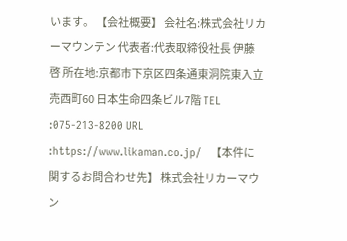います。 【会社概要】 会社名:株式会社リカーマウンテン 代表者:代表取締役社長 伊藤 啓 所在地:京都市下京区四条通東洞院東入立売西町60 日本生命四条ビル7階 TEL :075-213-8200 URL :https://www.likaman.co.jp/   【本件に関するお問合わせ先】 株式会社リカーマウン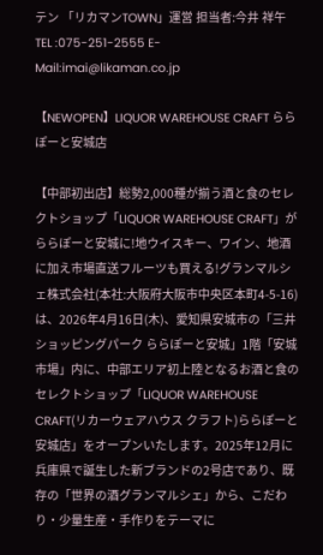テン 「リカマンTOWN」運営 担当者:今井 祥午 TEL :075-251-2555 E-Mail:imai@likaman.co.jp

【NEWOPEN】LIQUOR WAREHOUSE CRAFT ららぽーと安城店

【中部初出店】総勢2,000種が揃う酒と食のセレクトショップ「LIQUOR WAREHOUSE CRAFT」がららぽーと安城に!地ウイスキー、ワイン、地酒に加え市場直送フルーツも買える!グランマルシェ株式会社(本社:大阪府大阪市中央区本町4-5-16)は、2026年4月16日(木)、愛知県安城市の「三井ショッピングパーク ららぽーと安城」1階「安城市場」内に、中部エリア初上陸となるお酒と食のセレクトショップ「LIQUOR WAREHOUSE CRAFT(リカーウェアハウス クラフト)ららぽーと安城店」をオープンいたします。2025年12月に兵庫県で誕生した新ブランドの2号店であり、既存の「世界の酒グランマルシェ」から、こだわり・少量生産・手作りをテーマに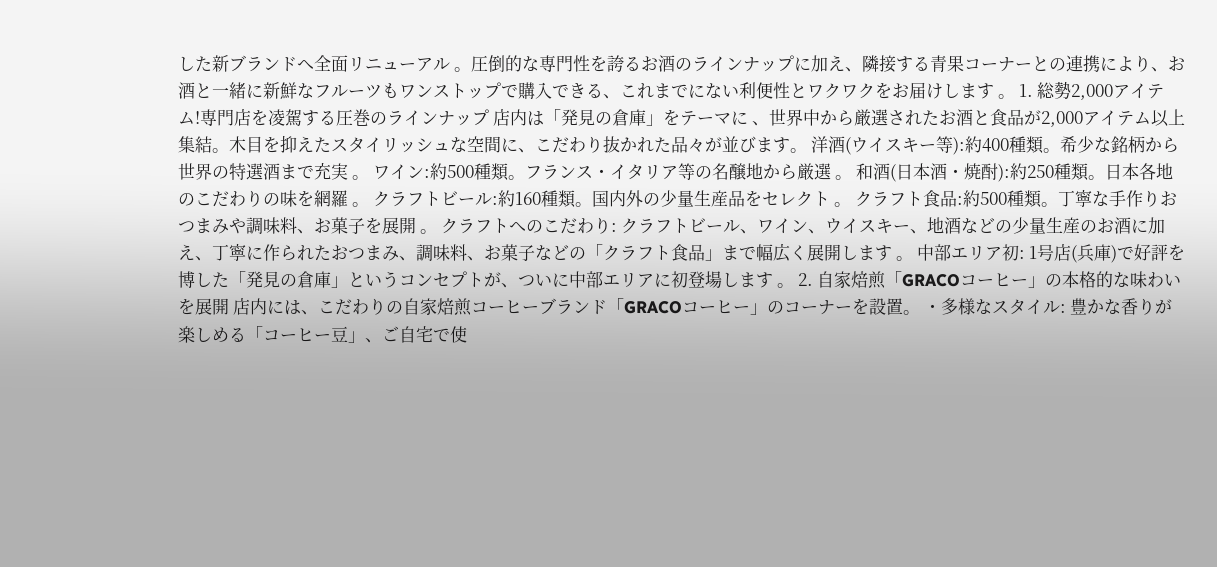した新ブランドへ全面リニューアル 。圧倒的な専門性を誇るお酒のラインナップに加え、隣接する青果コーナーとの連携により、お酒と一緒に新鮮なフルーツもワンストップで購入できる、これまでにない利便性とワクワクをお届けします 。 1. 総勢2,000アイテム!専門店を凌駕する圧巻のラインナップ 店内は「発見の倉庫」をテーマに 、世界中から厳選されたお酒と食品が2,000アイテム以上集結。木目を抑えたスタイリッシュな空間に、こだわり抜かれた品々が並びます。 洋酒(ウイスキー等):約400種類。希少な銘柄から世界の特選酒まで充実 。 ワイン:約500種類。フランス・イタリア等の名醸地から厳選 。 和酒(日本酒・焼酎):約250種類。日本各地のこだわりの味を網羅 。 クラフトビール:約160種類。国内外の少量生産品をセレクト 。 クラフト食品:約500種類。丁寧な手作りおつまみや調味料、お菓子を展開 。 クラフトへのこだわり: クラフトビール、ワイン、ウイスキー、地酒などの少量生産のお酒に加え、丁寧に作られたおつまみ、調味料、お菓子などの「クラフト食品」まで幅広く展開します 。 中部エリア初: 1号店(兵庫)で好評を博した「発見の倉庫」というコンセプトが、ついに中部エリアに初登場します 。 2. 自家焙煎「GRACOコーヒー」の本格的な味わいを展開 店内には、こだわりの自家焙煎コーヒーブランド「GRACOコーヒー」のコーナーを設置。 ・多様なスタイル: 豊かな香りが楽しめる「コーヒー豆」、ご自宅で使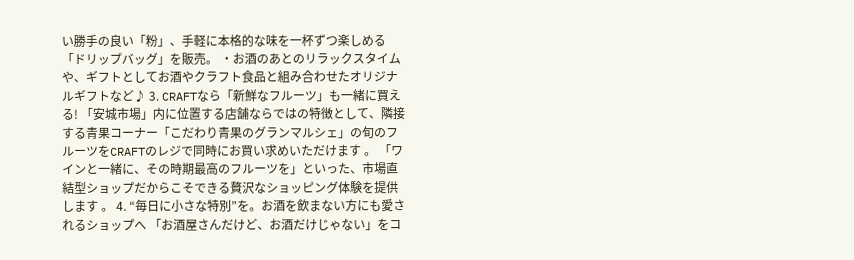い勝手の良い「粉」、手軽に本格的な味を一杯ずつ楽しめる「ドリップバッグ」を販売。 ・お酒のあとのリラックスタイムや、ギフトとしてお酒やクラフト食品と組み合わせたオリジナルギフトなど♪ 3. CRAFTなら「新鮮なフルーツ」も一緒に買える! 「安城市場」内に位置する店舗ならではの特徴として、隣接する青果コーナー「こだわり青果のグランマルシェ」の旬のフルーツをCRAFTのレジで同時にお買い求めいただけます 。 「ワインと一緒に、その時期最高のフルーツを」といった、市場直結型ショップだからこそできる贅沢なショッピング体験を提供します 。 4. “毎日に小さな特別”を。お酒を飲まない方にも愛されるショップへ 「お酒屋さんだけど、お酒だけじゃない」をコ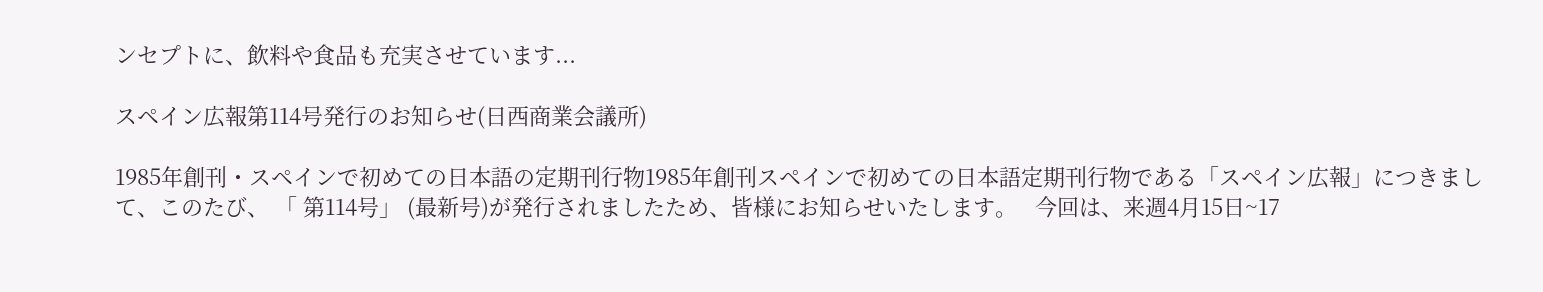ンセプトに、飲料や食品も充実させています...

スペイン広報第114号発行のお知らせ(日西商業会議所)

1985年創刊・スペインで初めての日本語の定期刊行物1985年創刊スペインで初めての日本語定期刊行物である「スペイン広報」につきまして、このたび、 「 第114号」 (最新号)が発行されましたため、皆様にお知らせいたします。   今回は、来週4月15日~17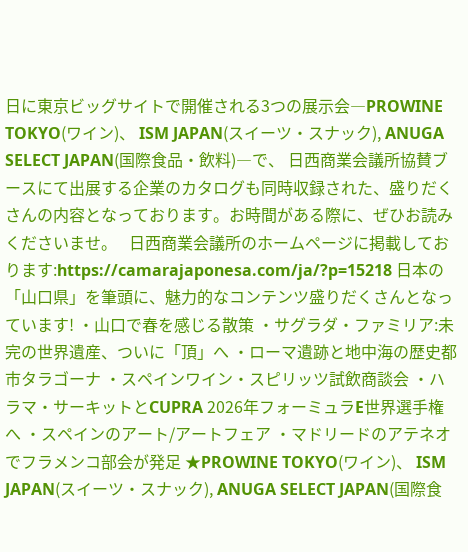日に東京ビッグサイトで開催される3つの展示会―PROWINE TOKYO(ワイン)、 ISM JAPAN(スイーツ・スナック), ANUGA SELECT JAPAN(国際食品・飲料)―で、 日西商業会議所協賛ブースにて出展する企業のカタログも同時収録された、盛りだくさんの内容となっております。お時間がある際に、ぜひお読みくださいませ。   日西商業会議所のホームページに掲載しております:https://camarajaponesa.com/ja/?p=15218 日本の「山口県」を筆頭に、魅力的なコンテンツ盛りだくさんとなっています! ・山口で春を感じる散策 ・サグラダ・ファミリア:未完の世界遺産、ついに「頂」へ ・ローマ遺跡と地中海の歴史都市タラゴーナ ・スペインワイン・スピリッツ試飲商談会 ・ハラマ・サーキットとCUPRA 2026年フォーミュラE世界選手権へ ・スペインのアート/アートフェア ・マドリードのアテネオでフラメンコ部会が発足 ★PROWINE TOKYO(ワイン)、 ISM JAPAN(スイーツ・スナック), ANUGA SELECT JAPAN(国際食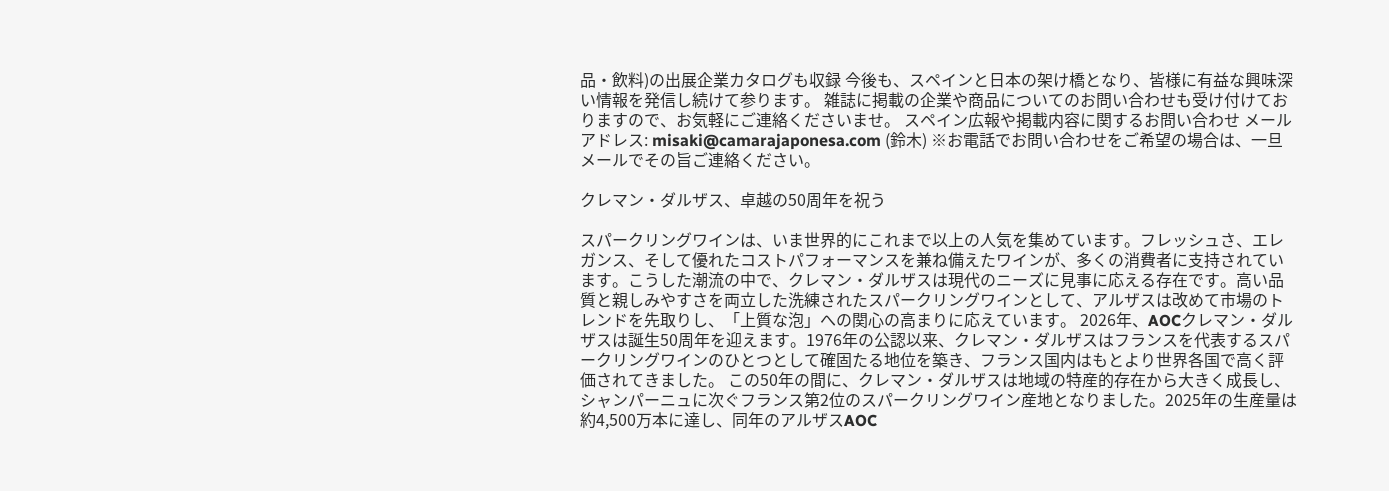品・飲料)の出展企業カタログも収録 今後も、スペインと日本の架け橋となり、皆様に有益な興味深い情報を発信し続けて参ります。 雑誌に掲載の企業や商品についてのお問い合わせも受け付けておりますので、お気軽にご連絡くださいませ。 スペイン広報や掲載内容に関するお問い合わせ メールアドレス: misaki@camarajaponesa.com (鈴木) ※お電話でお問い合わせをご希望の場合は、一旦メールでその旨ご連絡ください。

クレマン・ダルザス、卓越の50周年を祝う

スパークリングワインは、いま世界的にこれまで以上の人気を集めています。フレッシュさ、エレガンス、そして優れたコストパフォーマンスを兼ね備えたワインが、多くの消費者に支持されています。こうした潮流の中で、クレマン・ダルザスは現代のニーズに見事に応える存在です。高い品質と親しみやすさを両立した洗練されたスパークリングワインとして、アルザスは改めて市場のトレンドを先取りし、「上質な泡」への関心の高まりに応えています。 2026年、AOCクレマン・ダルザスは誕生50周年を迎えます。1976年の公認以来、クレマン・ダルザスはフランスを代表するスパークリングワインのひとつとして確固たる地位を築き、フランス国内はもとより世界各国で高く評価されてきました。 この50年の間に、クレマン・ダルザスは地域の特産的存在から大きく成長し、シャンパーニュに次ぐフランス第2位のスパークリングワイン産地となりました。2025年の生産量は約4,500万本に達し、同年のアルザスAOC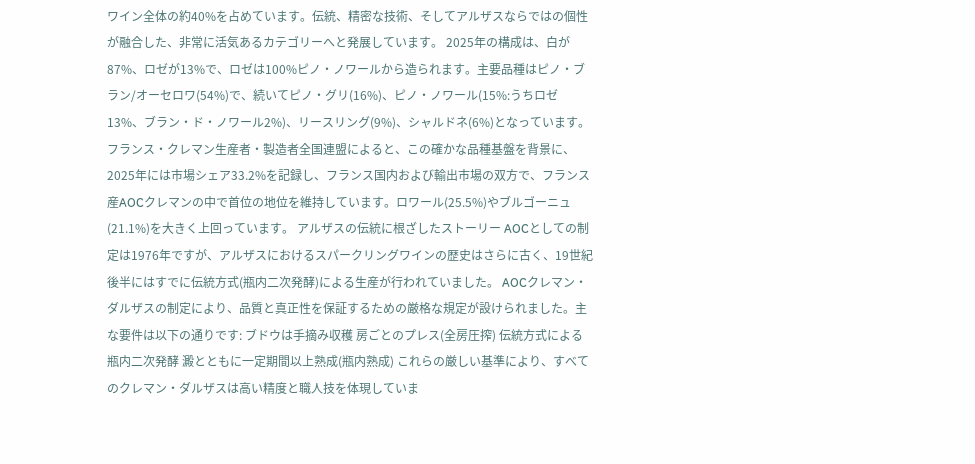ワイン全体の約40%を占めています。伝統、精密な技術、そしてアルザスならではの個性が融合した、非常に活気あるカテゴリーへと発展しています。 2025年の構成は、白が87%、ロゼが13%で、ロゼは100%ピノ・ノワールから造られます。主要品種はピノ・ブラン/オーセロワ(54%)で、続いてピノ・グリ(16%)、ピノ・ノワール(15%:うちロゼ13%、ブラン・ド・ノワール2%)、リースリング(9%)、シャルドネ(6%)となっています。フランス・クレマン生産者・製造者全国連盟によると、この確かな品種基盤を背景に、2025年には市場シェア33.2%を記録し、フランス国内および輸出市場の双方で、フランス産AOCクレマンの中で首位の地位を維持しています。ロワール(25.5%)やブルゴーニュ(21.1%)を大きく上回っています。 アルザスの伝統に根ざしたストーリー AOCとしての制定は1976年ですが、アルザスにおけるスパークリングワインの歴史はさらに古く、19世紀後半にはすでに伝統方式(瓶内二次発酵)による生産が行われていました。 AOCクレマン・ダルザスの制定により、品質と真正性を保証するための厳格な規定が設けられました。主な要件は以下の通りです: ブドウは手摘み収穫 房ごとのプレス(全房圧搾) 伝統方式による瓶内二次発酵 澱とともに一定期間以上熟成(瓶内熟成) これらの厳しい基準により、すべてのクレマン・ダルザスは高い精度と職人技を体現していま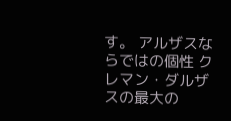す。 アルザスならではの個性 クレマン・ダルザスの最大の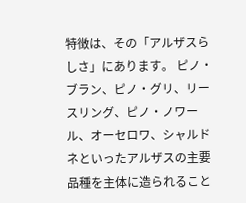特徴は、その「アルザスらしさ」にあります。 ピノ・ブラン、ピノ・グリ、リースリング、ピノ・ノワール、オーセロワ、シャルドネといったアルザスの主要品種を主体に造られること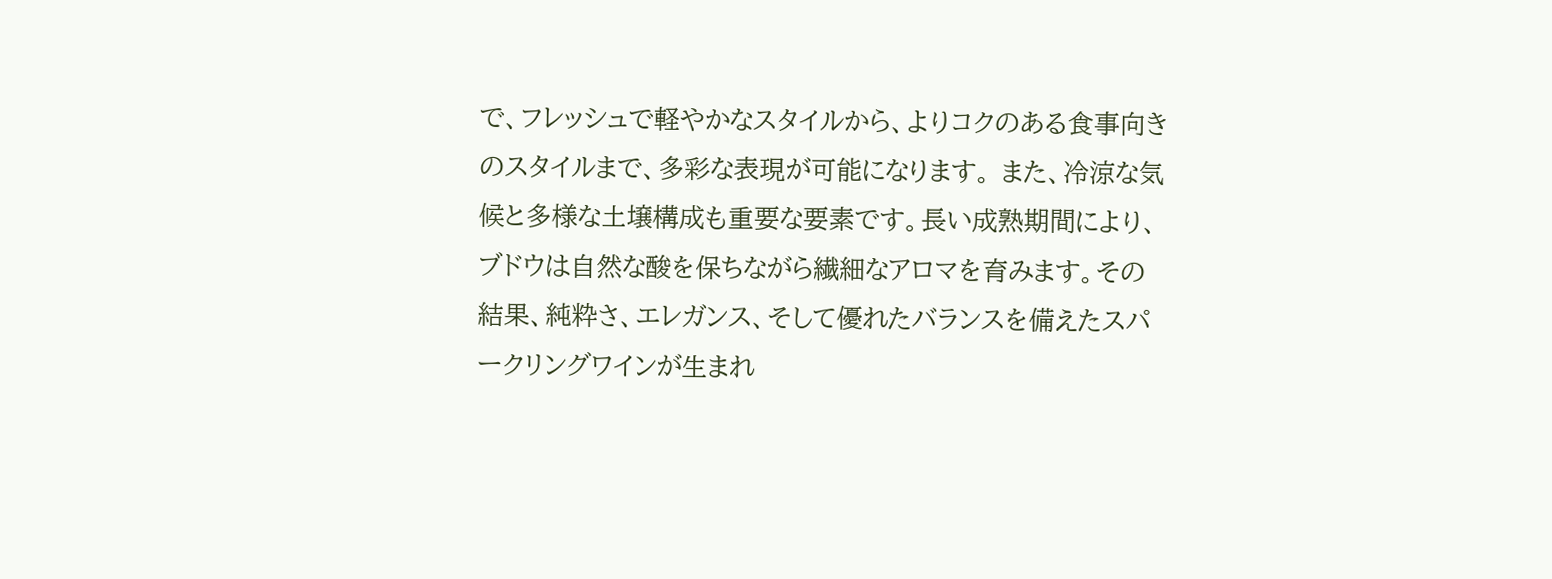で、フレッシュで軽やかなスタイルから、よりコクのある食事向きのスタイルまで、多彩な表現が可能になります。 また、冷涼な気候と多様な土壌構成も重要な要素です。長い成熟期間により、ブドウは自然な酸を保ちながら繊細なアロマを育みます。その結果、純粋さ、エレガンス、そして優れたバランスを備えたスパークリングワインが生まれ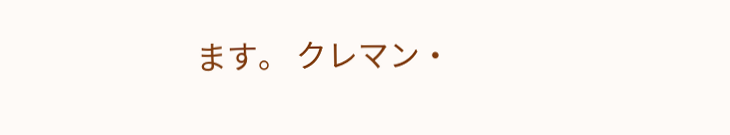ます。 クレマン・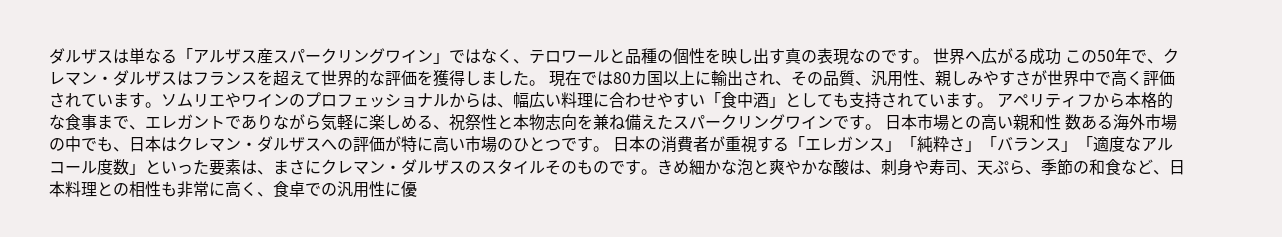ダルザスは単なる「アルザス産スパークリングワイン」ではなく、テロワールと品種の個性を映し出す真の表現なのです。 世界へ広がる成功 この50年で、クレマン・ダルザスはフランスを超えて世界的な評価を獲得しました。 現在では80カ国以上に輸出され、その品質、汎用性、親しみやすさが世界中で高く評価されています。ソムリエやワインのプロフェッショナルからは、幅広い料理に合わせやすい「食中酒」としても支持されています。 アペリティフから本格的な食事まで、エレガントでありながら気軽に楽しめる、祝祭性と本物志向を兼ね備えたスパークリングワインです。 日本市場との高い親和性 数ある海外市場の中でも、日本はクレマン・ダルザスへの評価が特に高い市場のひとつです。 日本の消費者が重視する「エレガンス」「純粋さ」「バランス」「適度なアルコール度数」といった要素は、まさにクレマン・ダルザスのスタイルそのものです。きめ細かな泡と爽やかな酸は、刺身や寿司、天ぷら、季節の和食など、日本料理との相性も非常に高く、食卓での汎用性に優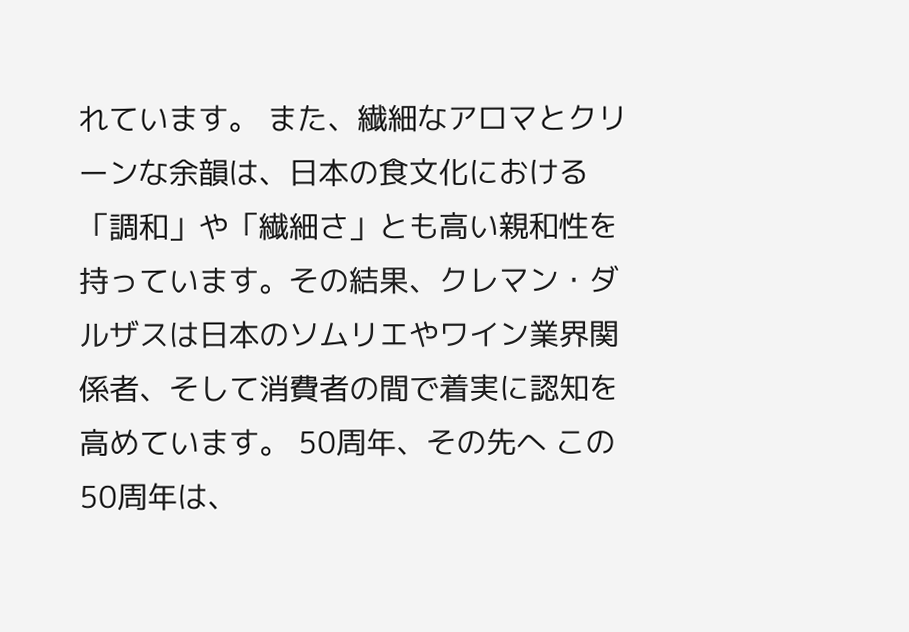れています。 また、繊細なアロマとクリーンな余韻は、日本の食文化における「調和」や「繊細さ」とも高い親和性を持っています。その結果、クレマン・ダルザスは日本のソムリエやワイン業界関係者、そして消費者の間で着実に認知を高めています。 50周年、その先へ この50周年は、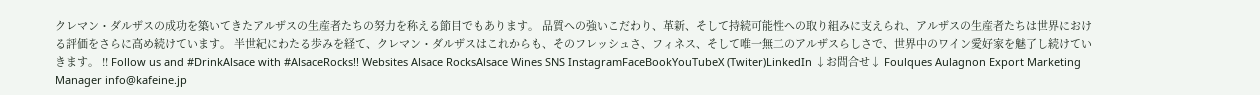クレマン・ダルザスの成功を築いてきたアルザスの生産者たちの努力を称える節目でもあります。 品質への強いこだわり、革新、そして持続可能性への取り組みに支えられ、アルザスの生産者たちは世界における評価をさらに高め続けています。 半世紀にわたる歩みを経て、クレマン・ダルザスはこれからも、そのフレッシュさ、フィネス、そして唯一無二のアルザスらしさで、世界中のワイン愛好家を魅了し続けていきます。 !! Follow us and #DrinkAlsace with #AlsaceRocks!! Websites Alsace RocksAlsace Wines SNS InstagramFaceBookYouTubeX (Twiter)LinkedIn ↓お問合せ↓ Foulques Aulagnon Export Marketing Manager info@kafeine.jp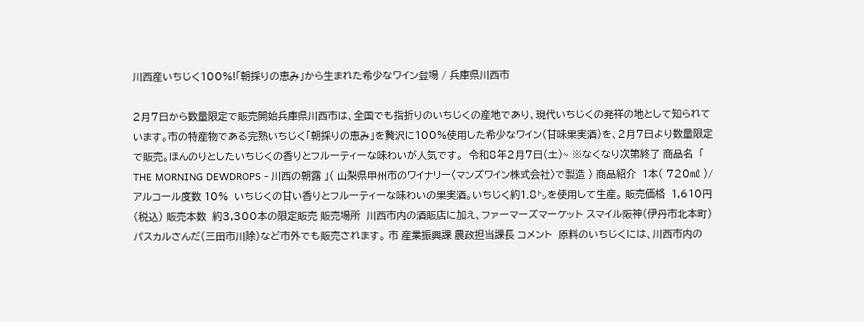川西産いちじく100%!「朝採りの恵み」から生まれた希少なワイン登場 / 兵庫県川西市

2月7日から数量限定で販売開始兵庫県川西市は、全国でも指折りのいちじくの産地であり、現代いちじくの発祥の地として知られています。市の特産物である完熟いちじく「朝採りの恵み」を贅沢に100%使用した希少なワイン(甘味果実酒)を、2月7日より数量限定で販売。ほんのりとしたいちじくの香りとフルーティーな味わいが人気です。  令和8年2月7日(土)~ ※なくなり次第終了 商品名  「 THE MORNING DEWDROPS - 川西の朝露 」( 山梨県甲州市のワイナリー〈マンズワイン株式会社〉で製造 ) 商品紹介  1本( 720㎖ )/ アルコール度数 10%  いちじくの甘い香りとフルーティーな味わいの果実酒。いちじく約1.8㌧を使用して生産。 販売価格  1,610円(税込) 販売本数  約3,300本の限定販売 販売場所  川西市内の酒販店に加え、ファーマーズマーケット スマイル阪神(伊丹市北本町)パスカルさんだ(三田市川除)など市外でも販売されます。 市 産業振興課 農政担当課長 コメント  原料のいちじくには、川西市内の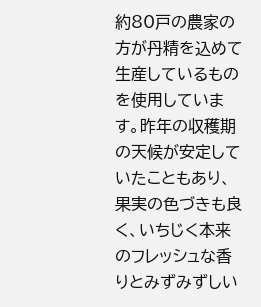約80戸の農家の方が丹精を込めて生産しているものを使用しています。昨年の収穫期の天候が安定していたこともあり、果実の色づきも良く、いちじく本来のフレッシュな香りとみずみずしい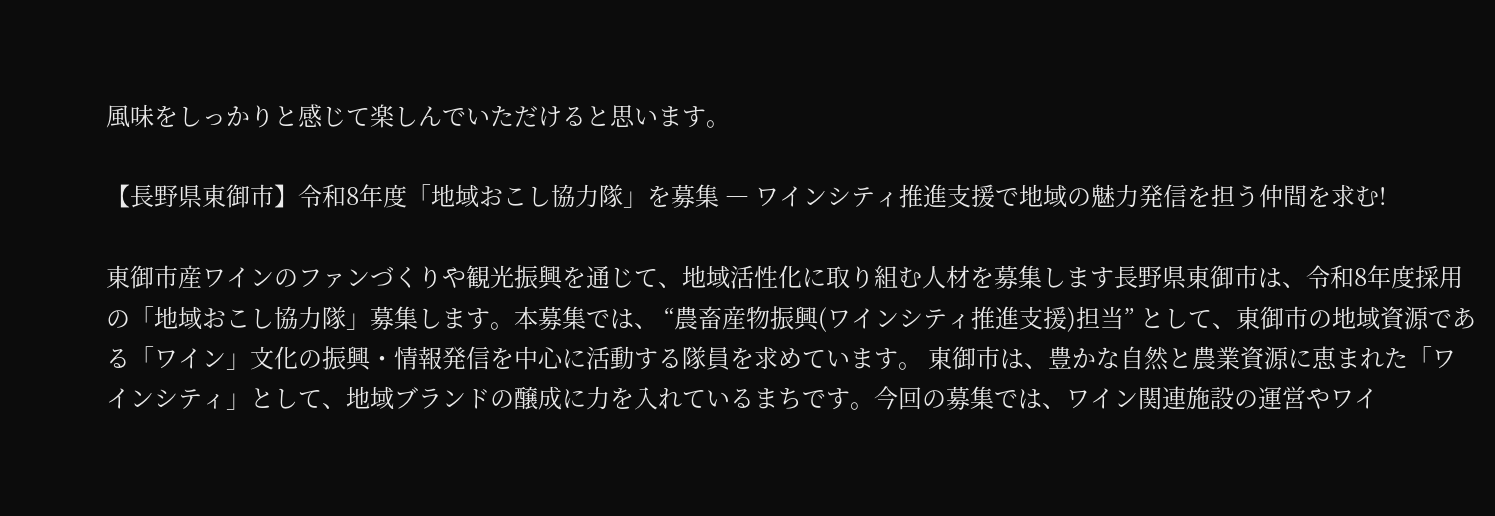風味をしっかりと感じて楽しんでいただけると思います。

【長野県東御市】令和8年度「地域おこし協力隊」を募集 ― ワインシティ推進支援で地域の魅力発信を担う仲間を求む!

東御市産ワインのファンづくりや観光振興を通じて、地域活性化に取り組む人材を募集します長野県東御市は、令和8年度採用の「地域おこし協力隊」募集します。本募集では、 “農畜産物振興(ワインシティ推進支援)担当” として、東御市の地域資源である「ワイン」文化の振興・情報発信を中心に活動する隊員を求めています。 東御市は、豊かな自然と農業資源に恵まれた「ワインシティ」として、地域ブランドの醸成に力を入れているまちです。今回の募集では、ワイン関連施設の運営やワイ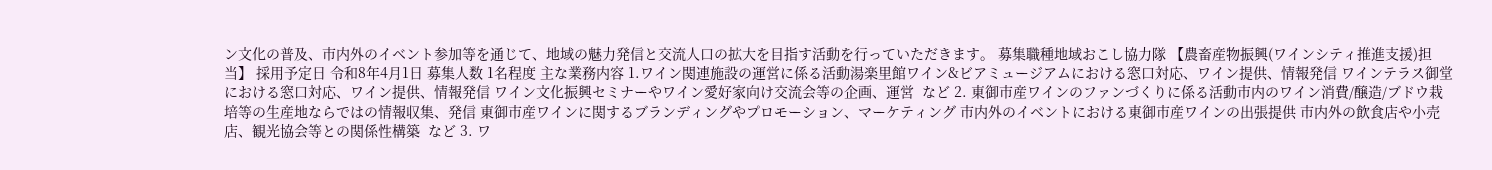ン文化の普及、市内外のイベント参加等を通じて、地域の魅力発信と交流人口の拡大を目指す活動を行っていただきます。 募集職種地域おこし協力隊 【農畜産物振興(ワインシティ推進支援)担当】 採用予定日 令和8年4月1日 募集人数 1名程度 主な業務内容 1.ワイン関連施設の運営に係る活動湯楽里館ワイン&ビアミュージアムにおける窓口対応、ワイン提供、情報発信 ワインテラス御堂における窓口対応、ワイン提供、情報発信 ワイン文化振興セミナーやワイン愛好家向け交流会等の企画、運営  など 2. 東御市産ワインのファンづくりに係る活動市内のワイン消費/醸造/ブドウ栽培等の生産地ならではの情報収集、発信 東御市産ワインに関するブランディングやプロモーション、マーケティング 市内外のイベントにおける東御市産ワインの出張提供 市内外の飲食店や小売店、観光協会等との関係性構築  など 3. ワ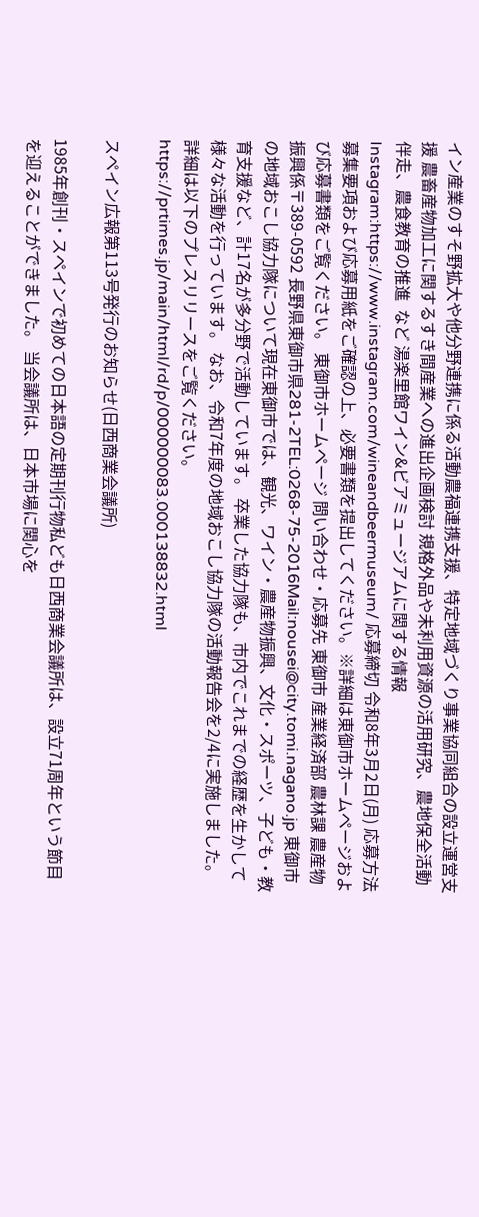イン産業のすそ野拡大や他分野連携に係る活動農福連携支援、特定地域づくり事業協同組合の設立運営支援 農畜産物加工に関するすき間産業への進出企画検討 規格外品や未利用資源の活用研究、農地保全活動伴走、農食教育の推進  など 湯楽里館ワイン&ビアミュージアムに関する情報 Instagram:https://www.instagram.com/wineandbeermuseum/ 応募締切 令和8年3月2日(月) 応募方法 募集要項および応募用紙をご確認の上、必要書類を提出してください。※詳細は東御市ホームページおよび応募書類をご覧ください。 東御市ホームページ 問い合わせ・応募先 東御市 産業経済部 農林課 農産物振興係〒389-0592 長野県東御市県281-2TEL:0268-75-2016Mail:nousei@city.tomi.nagano.jp 東御市の地域おこし協力隊について現在東御市では、観光、ワイン・農産物振興、文化・スポーツ、子ども・教育支援など、計17名が多分野で活動しています。 卒業した協力隊も、市内でこれまでの経歴を生かして様々な活動を行っています。 なお、令和7年度の地域おこし協力隊の活動報告会を2/4に実施しました。 詳細は以下のプレスリリースをご覧ください。 https://prtimes.jp/main/html/rd/p/000000083.000138832.html

スペイン広報第113号発行のお知らせ(日西商業会議所)

1985年創刊・スペインで初めての日本語の定期刊行物私ども日西商業会議所は、設立71周年という節目を迎えることができました。 当会議所は、日本市場に関心を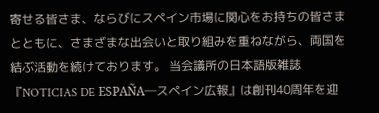寄せる皆さま、ならびにスペイン市場に関心をお持ちの皆さまとともに、さまざまな出会いと取り組みを重ねながら、両国を結ぶ活動を続けております。 当会議所の日本語版雑誌『NOTICIAS DE ESPAÑA─スペイン広報』は創刊40周年を迎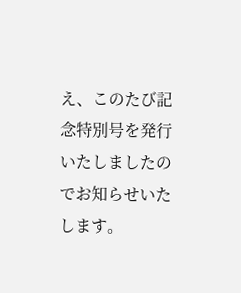え、このたび記念特別号を発行いたしましたのでお知らせいたします。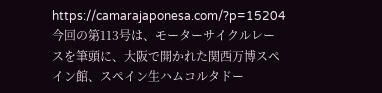https://camarajaponesa.com/?p=15204 今回の第113号は、モーターサイクルレースを筆頭に、大阪で開かれた関西万博スペイン館、スペイン生ハムコルタドー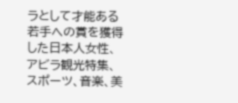ラとして才能ある若手への賞を獲得した日本人女性、アビラ観光特集、スポーツ、音楽、美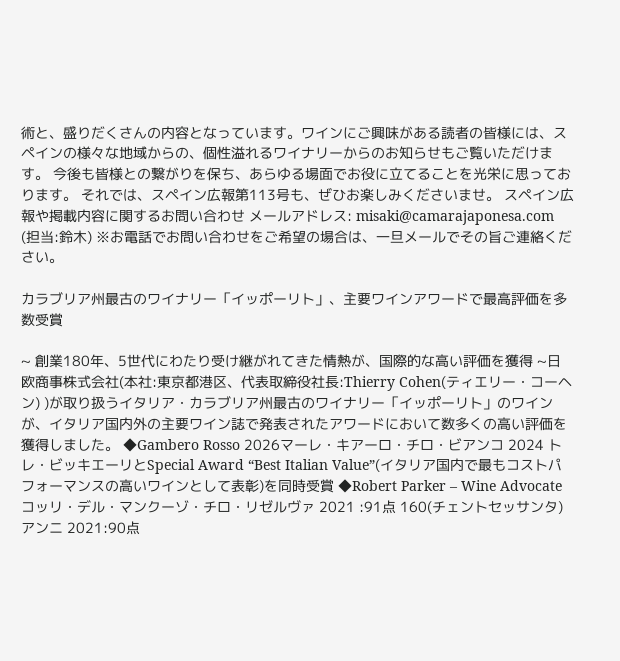術と、盛りだくさんの内容となっています。ワインにご興味がある読者の皆様には、スペインの様々な地域からの、個性溢れるワイナリーからのお知らせもご覧いただけます。 今後も皆様との繋がりを保ち、あらゆる場面でお役に立てることを光栄に思っております。 それでは、スペイン広報第113号も、ぜひお楽しみくださいませ。 スペイン広報や掲載内容に関するお問い合わせ メールアドレス: misaki@camarajaponesa.com (担当:鈴木) ※お電話でお問い合わせをご希望の場合は、一旦メールでその旨ご連絡ください。

カラブリア州最古のワイナリー「イッポーリト」、主要ワインアワードで最高評価を多数受賞

~ 創業180年、5世代にわたり受け継がれてきた情熱が、国際的な高い評価を獲得 ~日欧商事株式会社(本社:東京都港区、代表取締役社長:Thierry Cohen(ティエリー・コーヘン) )が取り扱うイタリア・カラブリア州最古のワイナリー「イッポーリト」のワインが、イタリア国内外の主要ワイン誌で発表されたアワードにおいて数多くの高い評価を獲得しました。 ◆Gambero Rosso 2026マーレ・キアーロ・チロ・ビアンコ 2024 トレ・ビッキエーリとSpecial Award “Best Italian Value”(イタリア国内で最もコストパフォーマンスの高いワインとして表彰)を同時受賞 ◆Robert Parker – Wine Advocateコッリ・デル・マンクーゾ・チロ・リゼルヴァ 2021 :91点 160(チェントセッサンタ) アンニ 2021:90点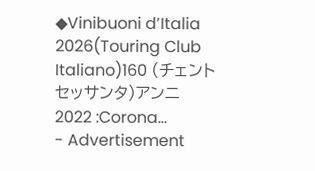◆Vinibuoni d’Italia 2026(Touring Club Italiano)160 (チェントセッサンタ)アンニ 2022 :Corona...
- Advertisement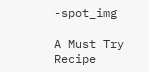-spot_img

A Must Try Recipe